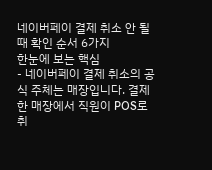네이버페이 결제 취소 안 될 때 확인 순서 6가지
한눈에 보는 핵심
- 네이버페이 결제 취소의 공식 주체는 매장입니다. 결제한 매장에서 직원이 POS로 취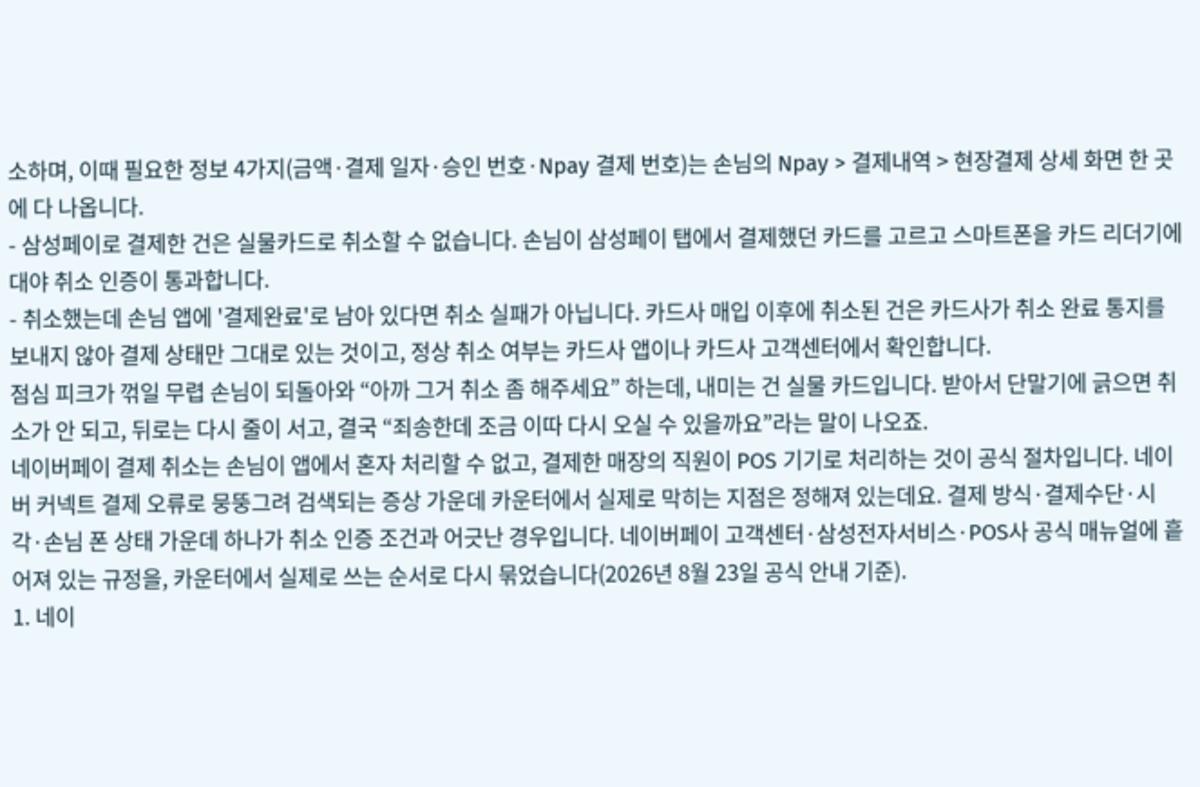소하며, 이때 필요한 정보 4가지(금액·결제 일자·승인 번호·Npay 결제 번호)는 손님의 Npay > 결제내역 > 현장결제 상세 화면 한 곳에 다 나옵니다.
- 삼성페이로 결제한 건은 실물카드로 취소할 수 없습니다. 손님이 삼성페이 탭에서 결제했던 카드를 고르고 스마트폰을 카드 리더기에 대야 취소 인증이 통과합니다.
- 취소했는데 손님 앱에 '결제완료'로 남아 있다면 취소 실패가 아닙니다. 카드사 매입 이후에 취소된 건은 카드사가 취소 완료 통지를 보내지 않아 결제 상태만 그대로 있는 것이고, 정상 취소 여부는 카드사 앱이나 카드사 고객센터에서 확인합니다.
점심 피크가 꺾일 무렵 손님이 되돌아와 “아까 그거 취소 좀 해주세요” 하는데, 내미는 건 실물 카드입니다. 받아서 단말기에 긁으면 취소가 안 되고, 뒤로는 다시 줄이 서고, 결국 “죄송한데 조금 이따 다시 오실 수 있을까요”라는 말이 나오죠.
네이버페이 결제 취소는 손님이 앱에서 혼자 처리할 수 없고, 결제한 매장의 직원이 POS 기기로 처리하는 것이 공식 절차입니다. 네이버 커넥트 결제 오류로 뭉뚱그려 검색되는 증상 가운데 카운터에서 실제로 막히는 지점은 정해져 있는데요. 결제 방식·결제수단·시각·손님 폰 상태 가운데 하나가 취소 인증 조건과 어긋난 경우입니다. 네이버페이 고객센터·삼성전자서비스·POS사 공식 매뉴얼에 흩어져 있는 규정을, 카운터에서 실제로 쓰는 순서로 다시 묶었습니다(2026년 8월 23일 공식 안내 기준).
1. 네이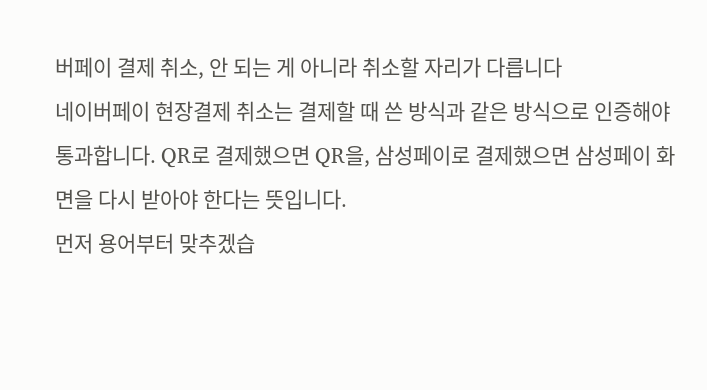버페이 결제 취소, 안 되는 게 아니라 취소할 자리가 다릅니다
네이버페이 현장결제 취소는 결제할 때 쓴 방식과 같은 방식으로 인증해야 통과합니다. QR로 결제했으면 QR을, 삼성페이로 결제했으면 삼성페이 화면을 다시 받아야 한다는 뜻입니다.
먼저 용어부터 맞추겠습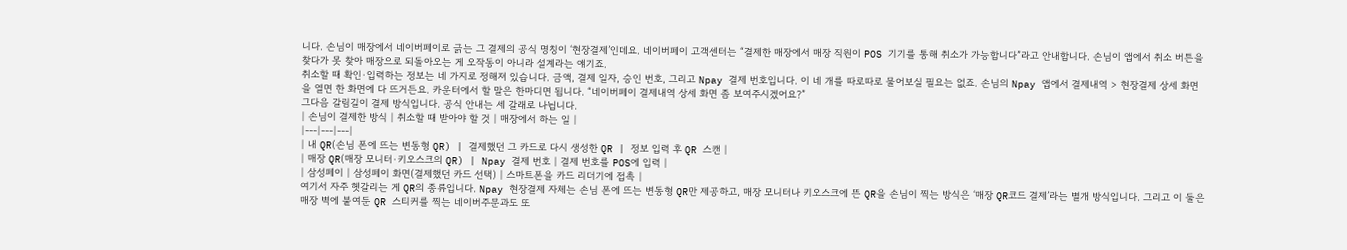니다. 손님이 매장에서 네이버페이로 긁는 그 결제의 공식 명칭이 ‘현장결제’인데요. 네이버페이 고객센터는 “결제한 매장에서 매장 직원이 POS 기기를 통해 취소가 가능합니다”라고 안내합니다. 손님이 앱에서 취소 버튼을 찾다가 못 찾아 매장으로 되돌아오는 게 오작동이 아니라 설계라는 얘기죠.
취소할 때 확인·입력하는 정보는 네 가지로 정해져 있습니다. 금액, 결제 일자, 승인 번호, 그리고 Npay 결제 번호입니다. 이 네 개를 따로따로 물어보실 필요는 없죠. 손님의 Npay 앱에서 결제내역 > 현장결제 상세 화면을 열면 한 화면에 다 뜨거든요. 카운터에서 할 말은 한마디면 됩니다. “네이버페이 결제내역 상세 화면 좀 보여주시겠어요?”
그다음 갈림길이 결제 방식입니다. 공식 안내는 세 갈래로 나뉩니다.
| 손님이 결제한 방식 | 취소할 때 받아야 할 것 | 매장에서 하는 일 |
|---|---|---|
| 내 QR(손님 폰에 뜨는 변동형 QR) | 결제했던 그 카드로 다시 생성한 QR | 정보 입력 후 QR 스캔 |
| 매장 QR(매장 모니터·키오스크의 QR) | Npay 결제 번호 | 결제 번호를 POS에 입력 |
| 삼성페이 | 삼성페이 화면(결제했던 카드 선택) | 스마트폰을 카드 리더기에 접촉 |
여기서 자주 헷갈리는 게 QR의 종류입니다. Npay 현장결제 자체는 손님 폰에 뜨는 변동형 QR만 제공하고, 매장 모니터나 키오스크에 뜬 QR을 손님이 찍는 방식은 ‘매장 QR코드 결제’라는 별개 방식입니다. 그리고 이 둘은 매장 벽에 붙여둔 QR 스티커를 찍는 네이버주문과도 또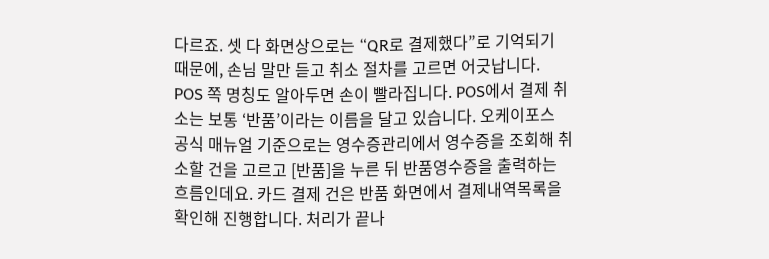다르죠. 셋 다 화면상으로는 “QR로 결제했다”로 기억되기 때문에, 손님 말만 듣고 취소 절차를 고르면 어긋납니다.
POS 쪽 명칭도 알아두면 손이 빨라집니다. POS에서 결제 취소는 보통 ‘반품’이라는 이름을 달고 있습니다. 오케이포스 공식 매뉴얼 기준으로는 영수증관리에서 영수증을 조회해 취소할 건을 고르고 [반품]을 누른 뒤 반품영수증을 출력하는 흐름인데요. 카드 결제 건은 반품 화면에서 결제내역목록을 확인해 진행합니다. 처리가 끝나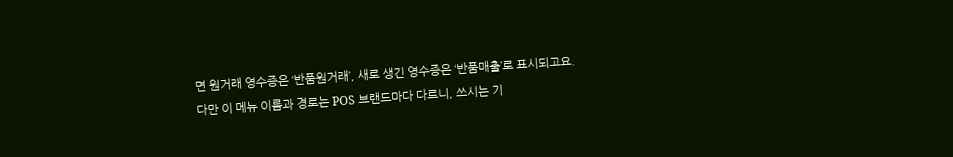면 원거래 영수증은 ‘반품원거래’, 새로 생긴 영수증은 ‘반품매출’로 표시되고요. 다만 이 메뉴 이름과 경로는 POS 브랜드마다 다르니, 쓰시는 기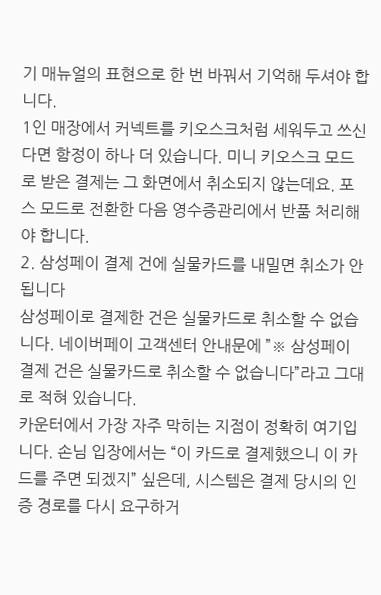기 매뉴얼의 표현으로 한 번 바꿔서 기억해 두셔야 합니다.
1인 매장에서 커넥트를 키오스크처럼 세워두고 쓰신다면 함정이 하나 더 있습니다. 미니 키오스크 모드로 받은 결제는 그 화면에서 취소되지 않는데요. 포스 모드로 전환한 다음 영수증관리에서 반품 처리해야 합니다.
2. 삼성페이 결제 건에 실물카드를 내밀면 취소가 안 됩니다
삼성페이로 결제한 건은 실물카드로 취소할 수 없습니다. 네이버페이 고객센터 안내문에 ”※ 삼성페이 결제 건은 실물카드로 취소할 수 없습니다”라고 그대로 적혀 있습니다.
카운터에서 가장 자주 막히는 지점이 정확히 여기입니다. 손님 입장에서는 “이 카드로 결제했으니 이 카드를 주면 되겠지” 싶은데, 시스템은 결제 당시의 인증 경로를 다시 요구하거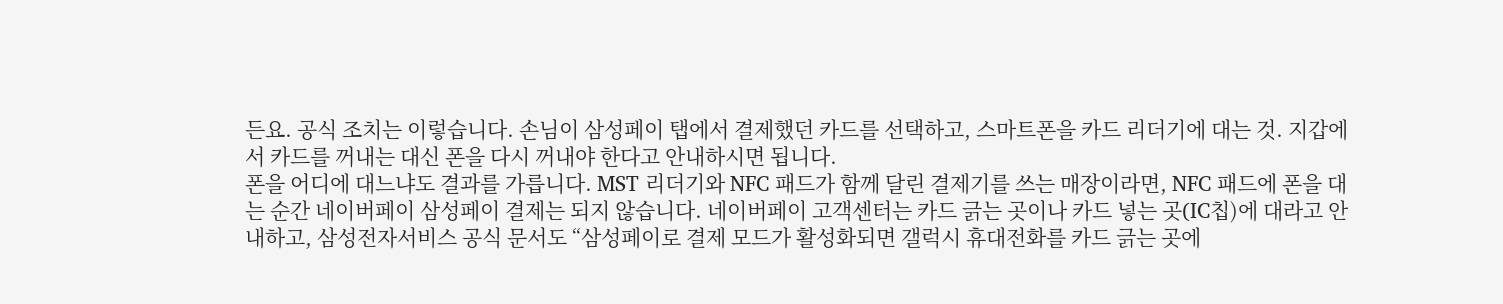든요. 공식 조치는 이렇습니다. 손님이 삼성페이 탭에서 결제했던 카드를 선택하고, 스마트폰을 카드 리더기에 대는 것. 지갑에서 카드를 꺼내는 대신 폰을 다시 꺼내야 한다고 안내하시면 됩니다.
폰을 어디에 대느냐도 결과를 가릅니다. MST 리더기와 NFC 패드가 함께 달린 결제기를 쓰는 매장이라면, NFC 패드에 폰을 대는 순간 네이버페이 삼성페이 결제는 되지 않습니다. 네이버페이 고객센터는 카드 긁는 곳이나 카드 넣는 곳(IC칩)에 대라고 안내하고, 삼성전자서비스 공식 문서도 “삼성페이로 결제 모드가 활성화되면 갤럭시 휴대전화를 카드 긁는 곳에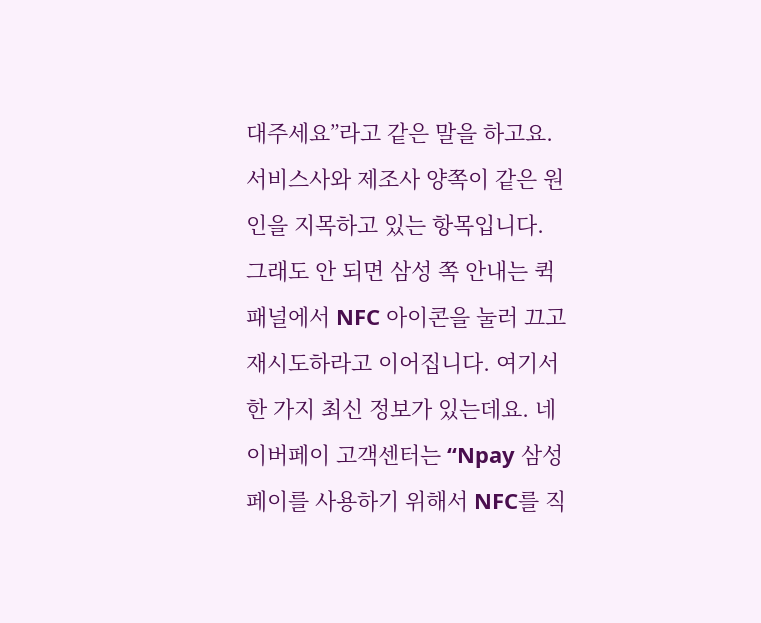대주세요”라고 같은 말을 하고요. 서비스사와 제조사 양쪽이 같은 원인을 지목하고 있는 항목입니다.
그래도 안 되면 삼성 쪽 안내는 퀵 패널에서 NFC 아이콘을 눌러 끄고 재시도하라고 이어집니다. 여기서 한 가지 최신 정보가 있는데요. 네이버페이 고객센터는 “Npay 삼성페이를 사용하기 위해서 NFC를 직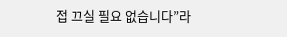접 끄실 필요 없습니다”라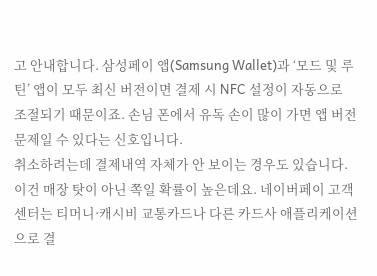고 안내합니다. 삼성페이 앱(Samsung Wallet)과 ‘모드 및 루틴’ 앱이 모두 최신 버전이면 결제 시 NFC 설정이 자동으로 조절되기 때문이죠. 손님 폰에서 유독 손이 많이 가면 앱 버전 문제일 수 있다는 신호입니다.
취소하려는데 결제내역 자체가 안 보이는 경우도 있습니다. 이건 매장 탓이 아닌 쪽일 확률이 높은데요. 네이버페이 고객센터는 티머니·캐시비 교통카드나 다른 카드사 애플리케이션으로 결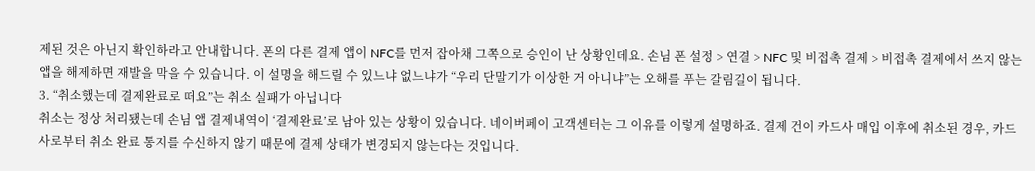제된 것은 아닌지 확인하라고 안내합니다. 폰의 다른 결제 앱이 NFC를 먼저 잡아채 그쪽으로 승인이 난 상황인데요. 손님 폰 설정 > 연결 > NFC 및 비접촉 결제 > 비접촉 결제에서 쓰지 않는 앱을 해제하면 재발을 막을 수 있습니다. 이 설명을 해드릴 수 있느냐 없느냐가 “우리 단말기가 이상한 거 아니냐”는 오해를 푸는 갈림길이 됩니다.
3. “취소했는데 결제완료로 떠요”는 취소 실패가 아닙니다
취소는 정상 처리됐는데 손님 앱 결제내역이 ‘결제완료’로 남아 있는 상황이 있습니다. 네이버페이 고객센터는 그 이유를 이렇게 설명하죠. 결제 건이 카드사 매입 이후에 취소된 경우, 카드사로부터 취소 완료 통지를 수신하지 않기 때문에 결제 상태가 변경되지 않는다는 것입니다.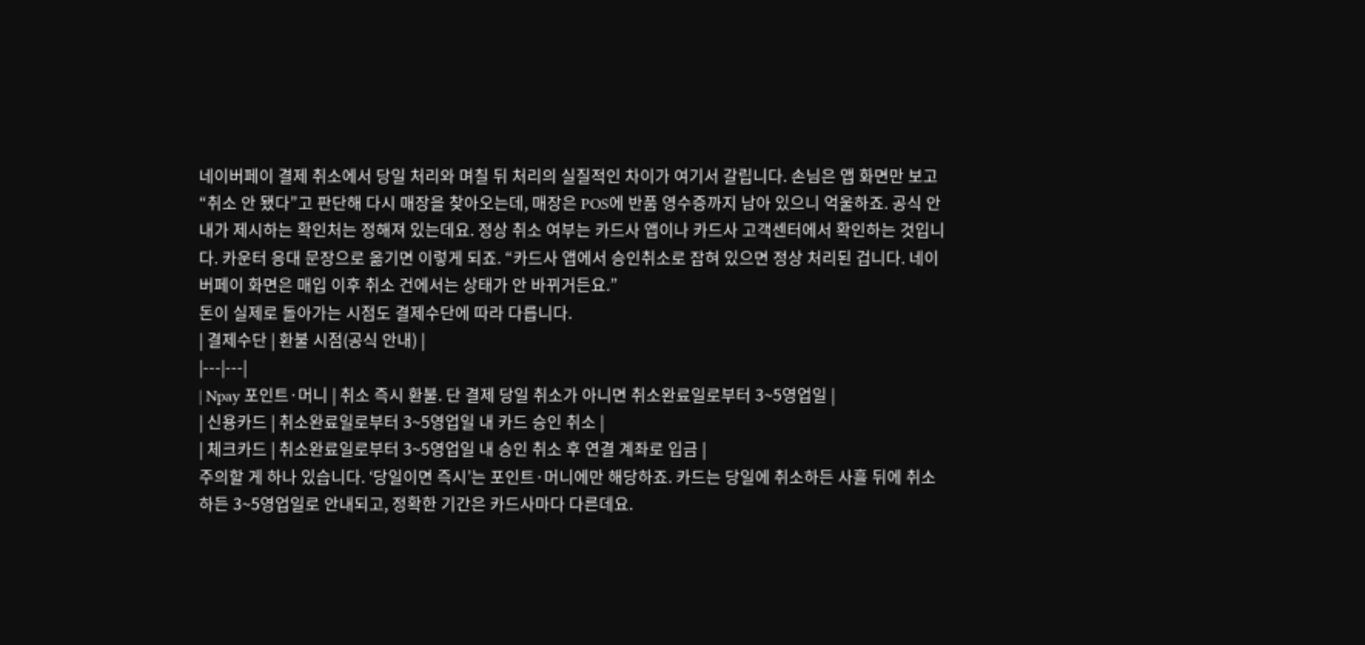네이버페이 결제 취소에서 당일 처리와 며칠 뒤 처리의 실질적인 차이가 여기서 갈립니다. 손님은 앱 화면만 보고 “취소 안 됐다”고 판단해 다시 매장을 찾아오는데, 매장은 POS에 반품 영수증까지 남아 있으니 억울하죠. 공식 안내가 제시하는 확인처는 정해져 있는데요. 정상 취소 여부는 카드사 앱이나 카드사 고객센터에서 확인하는 것입니다. 카운터 응대 문장으로 옮기면 이렇게 되죠. “카드사 앱에서 승인취소로 잡혀 있으면 정상 처리된 겁니다. 네이버페이 화면은 매입 이후 취소 건에서는 상태가 안 바뀌거든요.”
돈이 실제로 돌아가는 시점도 결제수단에 따라 다릅니다.
| 결제수단 | 환불 시점(공식 안내) |
|---|---|
| Npay 포인트·머니 | 취소 즉시 환불. 단 결제 당일 취소가 아니면 취소완료일로부터 3~5영업일 |
| 신용카드 | 취소완료일로부터 3~5영업일 내 카드 승인 취소 |
| 체크카드 | 취소완료일로부터 3~5영업일 내 승인 취소 후 연결 계좌로 입금 |
주의할 게 하나 있습니다. ‘당일이면 즉시’는 포인트·머니에만 해당하죠. 카드는 당일에 취소하든 사흘 뒤에 취소하든 3~5영업일로 안내되고, 정확한 기간은 카드사마다 다른데요.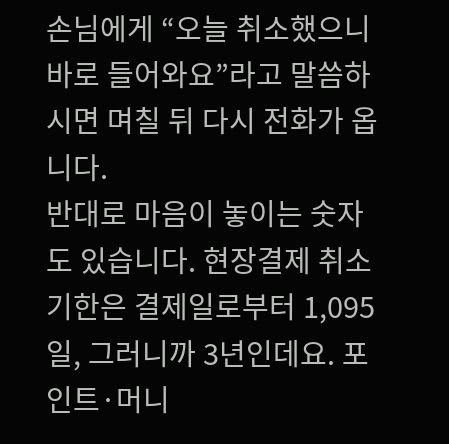손님에게 “오늘 취소했으니 바로 들어와요”라고 말씀하시면 며칠 뒤 다시 전화가 옵니다.
반대로 마음이 놓이는 숫자도 있습니다. 현장결제 취소 기한은 결제일로부터 1,095일, 그러니까 3년인데요. 포인트·머니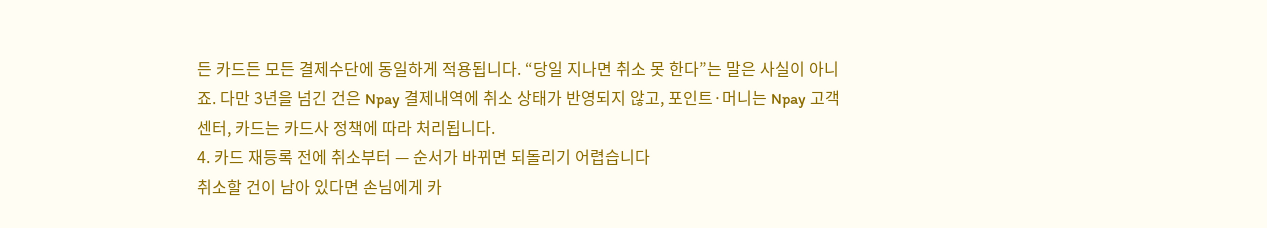든 카드든 모든 결제수단에 동일하게 적용됩니다. “당일 지나면 취소 못 한다”는 말은 사실이 아니죠. 다만 3년을 넘긴 건은 Npay 결제내역에 취소 상태가 반영되지 않고, 포인트·머니는 Npay 고객센터, 카드는 카드사 정책에 따라 처리됩니다.
4. 카드 재등록 전에 취소부터 — 순서가 바뀌면 되돌리기 어렵습니다
취소할 건이 남아 있다면 손님에게 카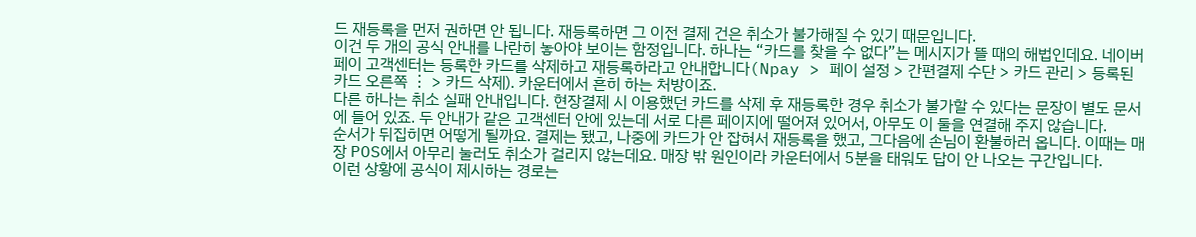드 재등록을 먼저 권하면 안 됩니다. 재등록하면 그 이전 결제 건은 취소가 불가해질 수 있기 때문입니다.
이건 두 개의 공식 안내를 나란히 놓아야 보이는 함정입니다. 하나는 “카드를 찾을 수 없다”는 메시지가 뜰 때의 해법인데요. 네이버페이 고객센터는 등록한 카드를 삭제하고 재등록하라고 안내합니다(Npay > 페이 설정 > 간편결제 수단 > 카드 관리 > 등록된 카드 오른쪽 ⋮ > 카드 삭제). 카운터에서 흔히 하는 처방이죠.
다른 하나는 취소 실패 안내입니다. 현장결제 시 이용했던 카드를 삭제 후 재등록한 경우 취소가 불가할 수 있다는 문장이 별도 문서에 들어 있죠. 두 안내가 같은 고객센터 안에 있는데 서로 다른 페이지에 떨어져 있어서, 아무도 이 둘을 연결해 주지 않습니다.
순서가 뒤집히면 어떻게 될까요. 결제는 됐고, 나중에 카드가 안 잡혀서 재등록을 했고, 그다음에 손님이 환불하러 옵니다. 이때는 매장 POS에서 아무리 눌러도 취소가 걸리지 않는데요. 매장 밖 원인이라 카운터에서 5분을 태워도 답이 안 나오는 구간입니다.
이런 상황에 공식이 제시하는 경로는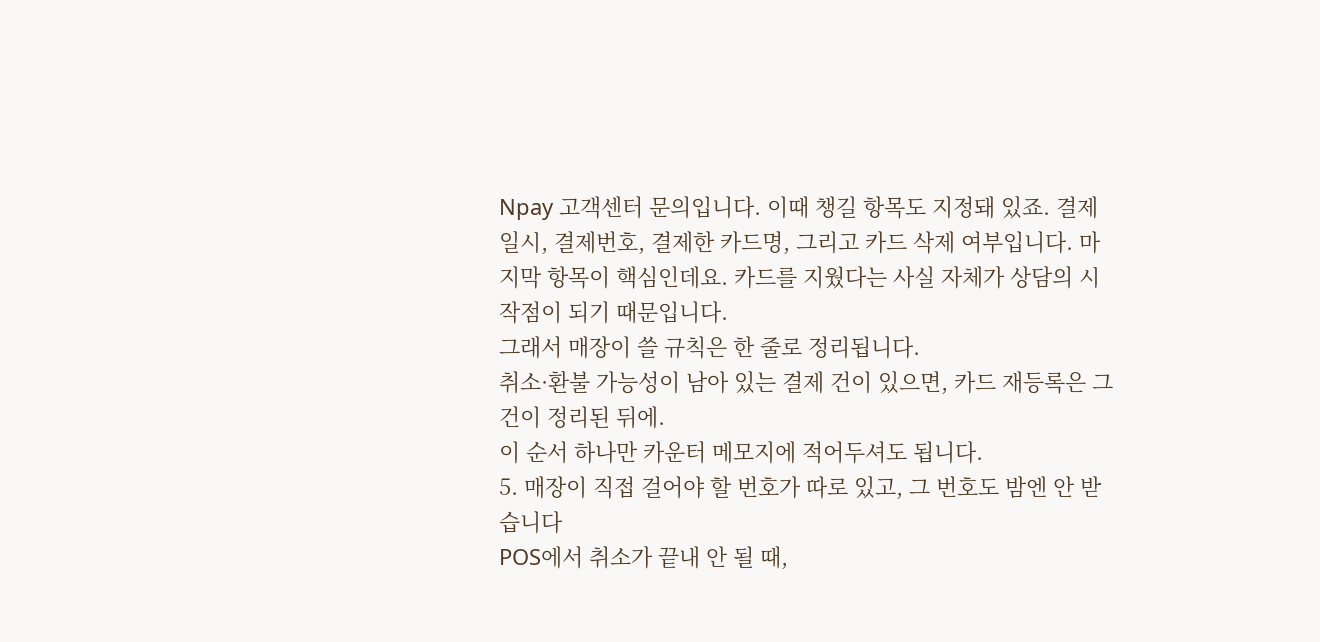Npay 고객센터 문의입니다. 이때 챙길 항목도 지정돼 있죠. 결제일시, 결제번호, 결제한 카드명, 그리고 카드 삭제 여부입니다. 마지막 항목이 핵심인데요. 카드를 지웠다는 사실 자체가 상담의 시작점이 되기 때문입니다.
그래서 매장이 쓸 규칙은 한 줄로 정리됩니다.
취소·환불 가능성이 남아 있는 결제 건이 있으면, 카드 재등록은 그 건이 정리된 뒤에.
이 순서 하나만 카운터 메모지에 적어두셔도 됩니다.
5. 매장이 직접 걸어야 할 번호가 따로 있고, 그 번호도 밤엔 안 받습니다
POS에서 취소가 끝내 안 될 때,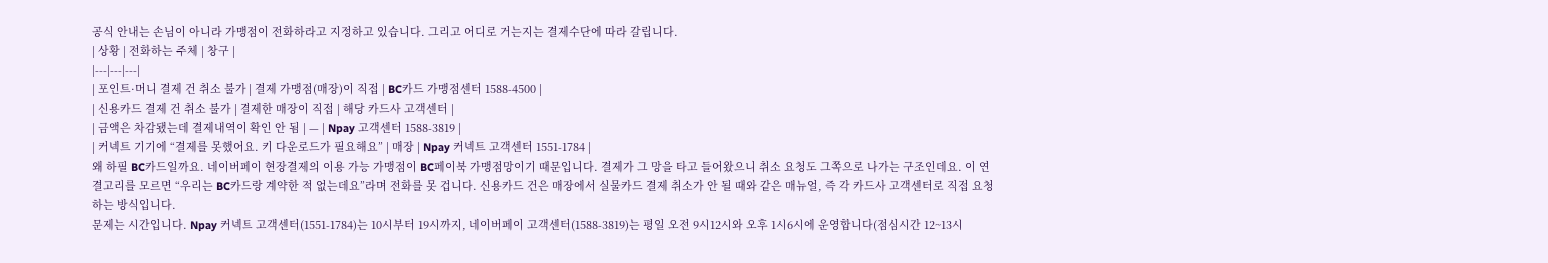공식 안내는 손님이 아니라 가맹점이 전화하라고 지정하고 있습니다. 그리고 어디로 거는지는 결제수단에 따라 갈립니다.
| 상황 | 전화하는 주체 | 창구 |
|---|---|---|
| 포인트·머니 결제 건 취소 불가 | 결제 가맹점(매장)이 직접 | BC카드 가맹점센터 1588-4500 |
| 신용카드 결제 건 취소 불가 | 결제한 매장이 직접 | 해당 카드사 고객센터 |
| 금액은 차감됐는데 결제내역이 확인 안 됨 | — | Npay 고객센터 1588-3819 |
| 커넥트 기기에 “결제를 못했어요. 키 다운로드가 필요해요” | 매장 | Npay 커넥트 고객센터 1551-1784 |
왜 하필 BC카드일까요. 네이버페이 현장결제의 이용 가능 가맹점이 BC페이북 가맹점망이기 때문입니다. 결제가 그 망을 타고 들어왔으니 취소 요청도 그쪽으로 나가는 구조인데요. 이 연결고리를 모르면 “우리는 BC카드랑 계약한 적 없는데요”라며 전화를 못 겁니다. 신용카드 건은 매장에서 실물카드 결제 취소가 안 될 때와 같은 매뉴얼, 즉 각 카드사 고객센터로 직접 요청하는 방식입니다.
문제는 시간입니다. Npay 커넥트 고객센터(1551-1784)는 10시부터 19시까지, 네이버페이 고객센터(1588-3819)는 평일 오전 9시12시와 오후 1시6시에 운영합니다(점심시간 12~13시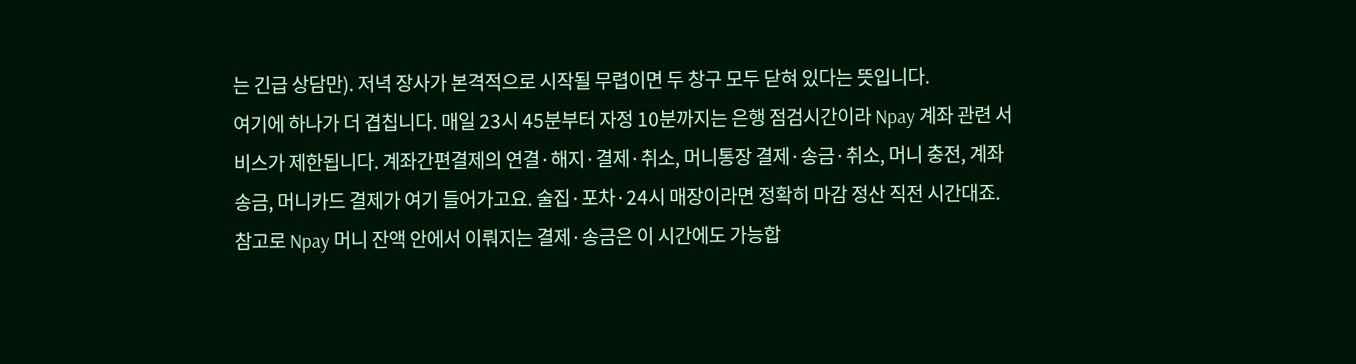는 긴급 상담만). 저녁 장사가 본격적으로 시작될 무렵이면 두 창구 모두 닫혀 있다는 뜻입니다.
여기에 하나가 더 겹칩니다. 매일 23시 45분부터 자정 10분까지는 은행 점검시간이라 Npay 계좌 관련 서비스가 제한됩니다. 계좌간편결제의 연결·해지·결제·취소, 머니통장 결제·송금·취소, 머니 충전, 계좌송금, 머니카드 결제가 여기 들어가고요. 술집·포차·24시 매장이라면 정확히 마감 정산 직전 시간대죠. 참고로 Npay 머니 잔액 안에서 이뤄지는 결제·송금은 이 시간에도 가능합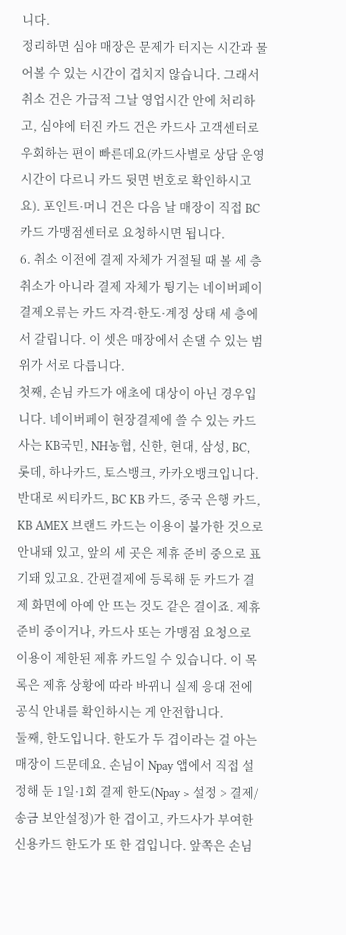니다.
정리하면 심야 매장은 문제가 터지는 시간과 물어볼 수 있는 시간이 겹치지 않습니다. 그래서 취소 건은 가급적 그날 영업시간 안에 처리하고, 심야에 터진 카드 건은 카드사 고객센터로 우회하는 편이 빠른데요(카드사별로 상담 운영시간이 다르니 카드 뒷면 번호로 확인하시고요). 포인트·머니 건은 다음 날 매장이 직접 BC카드 가맹점센터로 요청하시면 됩니다.
6. 취소 이전에 결제 자체가 거절될 때 볼 세 층
취소가 아니라 결제 자체가 튕기는 네이버페이 결제오류는 카드 자격·한도·계정 상태 세 층에서 갈립니다. 이 셋은 매장에서 손댈 수 있는 범위가 서로 다릅니다.
첫째, 손님 카드가 애초에 대상이 아닌 경우입니다. 네이버페이 현장결제에 쓸 수 있는 카드사는 KB국민, NH농협, 신한, 현대, 삼성, BC, 롯데, 하나카드, 토스뱅크, 카카오뱅크입니다. 반대로 씨티카드, BC KB 카드, 중국 은행 카드, KB AMEX 브랜드 카드는 이용이 불가한 것으로 안내돼 있고, 앞의 세 곳은 제휴 준비 중으로 표기돼 있고요. 간편결제에 등록해 둔 카드가 결제 화면에 아예 안 뜨는 것도 같은 결이죠. 제휴 준비 중이거나, 카드사 또는 가맹점 요청으로 이용이 제한된 제휴 카드일 수 있습니다. 이 목록은 제휴 상황에 따라 바뀌니 실제 응대 전에 공식 안내를 확인하시는 게 안전합니다.
둘째, 한도입니다. 한도가 두 겹이라는 걸 아는 매장이 드문데요. 손님이 Npay 앱에서 직접 설정해 둔 1일·1회 결제 한도(Npay > 설정 > 결제/송금 보안설정)가 한 겹이고, 카드사가 부여한 신용카드 한도가 또 한 겹입니다. 앞쪽은 손님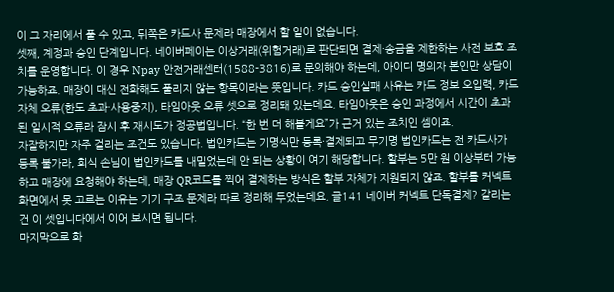이 그 자리에서 풀 수 있고, 뒤쪽은 카드사 문제라 매장에서 할 일이 없습니다.
셋째, 계정과 승인 단계입니다. 네이버페이는 이상거래(위험거래)로 판단되면 결제·송금을 제한하는 사전 보호 조치를 운영합니다. 이 경우 Npay 안전거래센터(1588-3816)로 문의해야 하는데, 아이디 명의자 본인만 상담이 가능하죠. 매장이 대신 전화해도 풀리지 않는 항목이라는 뜻입니다. 카드 승인실패 사유는 카드 정보 오입력, 카드 자체 오류(한도 초과·사용중지), 타임아웃 오류 셋으로 정리돼 있는데요. 타임아웃은 승인 과정에서 시간이 초과된 일시적 오류라 잠시 후 재시도가 정공법입니다. “한 번 더 해볼게요”가 근거 있는 조치인 셈이죠.
자잘하지만 자주 걸리는 조건도 있습니다. 법인카드는 기명식만 등록·결제되고 무기명 법인카드는 전 카드사가 등록 불가라, 회식 손님이 법인카드를 내밀었는데 안 되는 상황이 여기 해당합니다. 할부는 5만 원 이상부터 가능하고 매장에 요청해야 하는데, 매장 QR코드를 찍어 결제하는 방식은 할부 자체가 지원되지 않죠. 할부를 커넥트 화면에서 못 고르는 이유는 기기 구조 문제라 따로 정리해 두었는데요. 글141 네이버 커넥트 단독결제? 갈리는 건 이 셋입니다에서 이어 보시면 됩니다.
마지막으로 화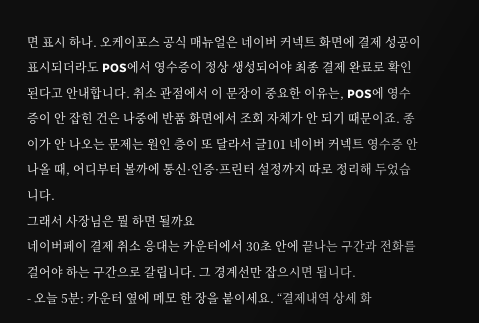면 표시 하나. 오케이포스 공식 매뉴얼은 네이버 커넥트 화면에 결제 성공이 표시되더라도 POS에서 영수증이 정상 생성되어야 최종 결제 완료로 확인된다고 안내합니다. 취소 관점에서 이 문장이 중요한 이유는, POS에 영수증이 안 잡힌 건은 나중에 반품 화면에서 조회 자체가 안 되기 때문이죠. 종이가 안 나오는 문제는 원인 층이 또 달라서 글101 네이버 커넥트 영수증 안 나올 때, 어디부터 볼까에 통신·인증·프린터 설정까지 따로 정리해 두었습니다.
그래서 사장님은 뭘 하면 될까요
네이버페이 결제 취소 응대는 카운터에서 30초 안에 끝나는 구간과 전화를 걸어야 하는 구간으로 갈립니다. 그 경계선만 잡으시면 됩니다.
- 오늘 5분: 카운터 옆에 메모 한 장을 붙이세요. “결제내역 상세 화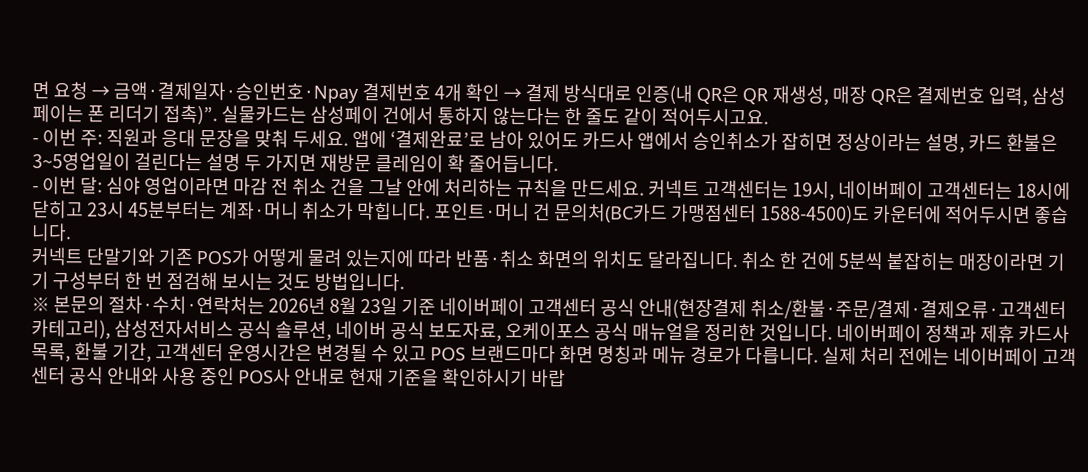면 요청 → 금액·결제일자·승인번호·Npay 결제번호 4개 확인 → 결제 방식대로 인증(내 QR은 QR 재생성, 매장 QR은 결제번호 입력, 삼성페이는 폰 리더기 접촉)”. 실물카드는 삼성페이 건에서 통하지 않는다는 한 줄도 같이 적어두시고요.
- 이번 주: 직원과 응대 문장을 맞춰 두세요. 앱에 ‘결제완료’로 남아 있어도 카드사 앱에서 승인취소가 잡히면 정상이라는 설명, 카드 환불은 3~5영업일이 걸린다는 설명 두 가지면 재방문 클레임이 확 줄어듭니다.
- 이번 달: 심야 영업이라면 마감 전 취소 건을 그날 안에 처리하는 규칙을 만드세요. 커넥트 고객센터는 19시, 네이버페이 고객센터는 18시에 닫히고 23시 45분부터는 계좌·머니 취소가 막힙니다. 포인트·머니 건 문의처(BC카드 가맹점센터 1588-4500)도 카운터에 적어두시면 좋습니다.
커넥트 단말기와 기존 POS가 어떻게 물려 있는지에 따라 반품·취소 화면의 위치도 달라집니다. 취소 한 건에 5분씩 붙잡히는 매장이라면 기기 구성부터 한 번 점검해 보시는 것도 방법입니다.
※ 본문의 절차·수치·연락처는 2026년 8월 23일 기준 네이버페이 고객센터 공식 안내(현장결제 취소/환불·주문/결제·결제오류·고객센터 카테고리), 삼성전자서비스 공식 솔루션, 네이버 공식 보도자료, 오케이포스 공식 매뉴얼을 정리한 것입니다. 네이버페이 정책과 제휴 카드사 목록, 환불 기간, 고객센터 운영시간은 변경될 수 있고 POS 브랜드마다 화면 명칭과 메뉴 경로가 다릅니다. 실제 처리 전에는 네이버페이 고객센터 공식 안내와 사용 중인 POS사 안내로 현재 기준을 확인하시기 바랍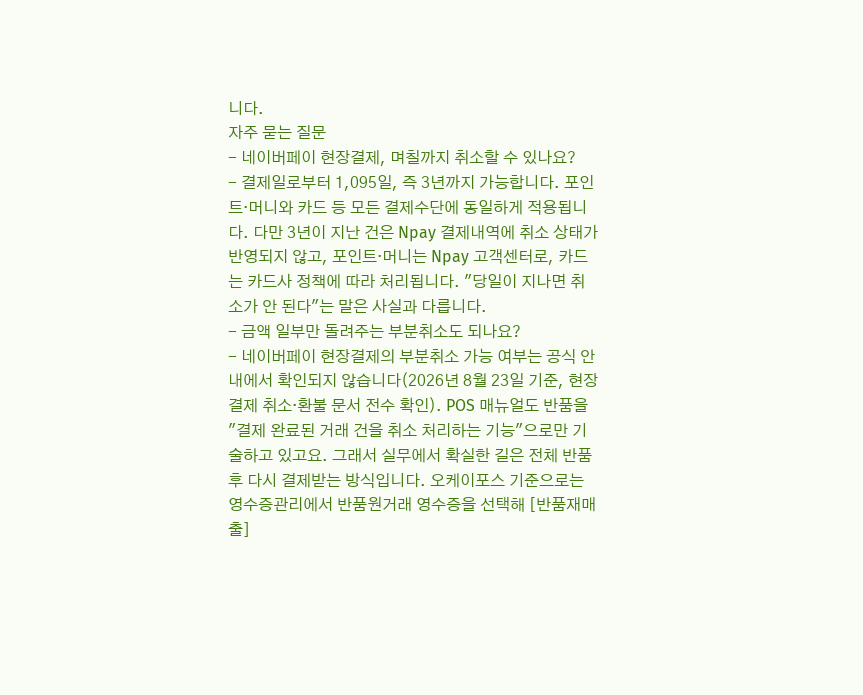니다.
자주 묻는 질문
- 네이버페이 현장결제, 며칠까지 취소할 수 있나요?
- 결제일로부터 1,095일, 즉 3년까지 가능합니다. 포인트·머니와 카드 등 모든 결제수단에 동일하게 적용됩니다. 다만 3년이 지난 건은 Npay 결제내역에 취소 상태가 반영되지 않고, 포인트·머니는 Npay 고객센터로, 카드는 카드사 정책에 따라 처리됩니다. "당일이 지나면 취소가 안 된다"는 말은 사실과 다릅니다.
- 금액 일부만 돌려주는 부분취소도 되나요?
- 네이버페이 현장결제의 부분취소 가능 여부는 공식 안내에서 확인되지 않습니다(2026년 8월 23일 기준, 현장결제 취소·환불 문서 전수 확인). POS 매뉴얼도 반품을 "결제 완료된 거래 건을 취소 처리하는 기능"으로만 기술하고 있고요. 그래서 실무에서 확실한 길은 전체 반품 후 다시 결제받는 방식입니다. 오케이포스 기준으로는 영수증관리에서 반품원거래 영수증을 선택해 [반품재매출]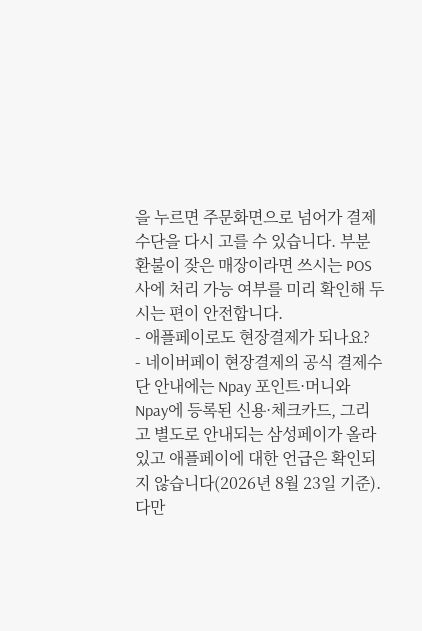을 누르면 주문화면으로 넘어가 결제수단을 다시 고를 수 있습니다. 부분 환불이 잦은 매장이라면 쓰시는 POS사에 처리 가능 여부를 미리 확인해 두시는 편이 안전합니다.
- 애플페이로도 현장결제가 되나요?
- 네이버페이 현장결제의 공식 결제수단 안내에는 Npay 포인트·머니와 Npay에 등록된 신용·체크카드, 그리고 별도로 안내되는 삼성페이가 올라 있고 애플페이에 대한 언급은 확인되지 않습니다(2026년 8월 23일 기준). 다만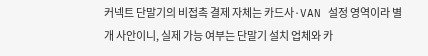커넥트 단말기의 비접촉 결제 자체는 카드사·VAN 설정 영역이라 별개 사안이니, 실제 가능 여부는 단말기 설치 업체와 카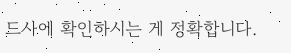드사에 확인하시는 게 정확합니다.